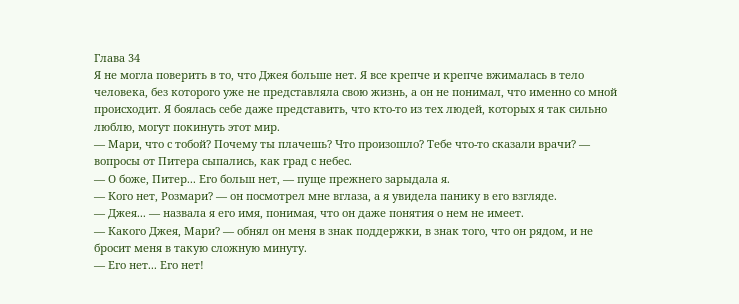Глава 34
Я не могла поверить в то, что Джея больше нет. Я все крепче и крепче вжималась в тело человека, без которого уже не представляла свою жизнь, а он не понимал, что именно со мной происходит. Я боялась себе даже представить, что кто-то из тех людей, которых я так сильно люблю, могут покинуть этот мир.
— Мари, что с тобой? Почему ты плачешь? Что произошло? Тебе что-то сказали врачи? — вопросы от Питера сыпались, как град с небес.
— О боже, Питер... Его больш нет, — пуще прежнего зарыдала я.
— Кого нет, Розмари? — он посмотрел мне вглаза, а я увидела панику в его взгляде.
— Джея... — назвала я его имя, понимая, что он даже понятия о нем не имеет.
— Какого Джея, Мари? — обнял он меня в знак поддержки, в знак того, что он рядом, и не бросит меня в такую сложную минуту.
— Его нет... Его нет!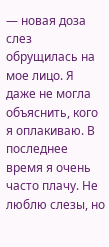— новая доза слез обрущилась на мое лицо. Я даже не могла объяснить, кого я оплакиваю. В последнее время я очень часто плачу. Не люблю слезы, но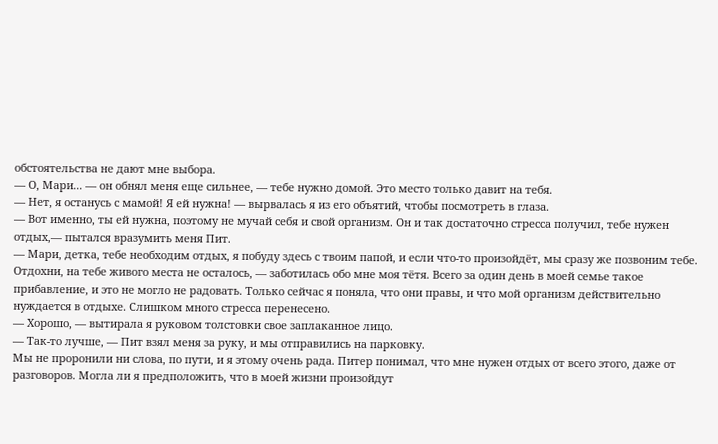обстоятельства не дают мне выбора.
— О, Мари... — он обнял меня еще сильнее, — тебе нужно домой. Это место только давит на тебя.
— Нет, я останусь с мамой! Я ей нужна! — вырвалась я из его объятий, чтобы посмотреть в глаза.
— Вот именно, ты ей нужна, поэтому не мучай себя и свой организм. Он и так достаточно стресса получил, тебе нужен отдых,— пытался вразумить меня Пит.
— Мари, детка, тебе необходим отдых, я побуду здесь с твоим папой, и если что-то произойдёт, мы сразу же позвоним тебе. Отдохни, на тебе живого места не осталось, — заботилась обо мне моя тётя. Всего за один день в моей семье такое прибавление, и это не могло не радовать. Только сейчас я поняла, что они правы, и что мой организм действительно нуждается в отдыхе. Слишком много стресса перенесено.
— Хорошо, — вытирала я руковом толстовки свое заплаканное лицо.
— Так-то лучше, — Пит взял меня за руку, и мы отправились на парковку.
Мы не проронили ни слова, по пути, и я этому очень рада. Питер понимал, что мне нужен отдых от всего этого, даже от разговоров. Могла ли я предположить, что в моей жизни произойдут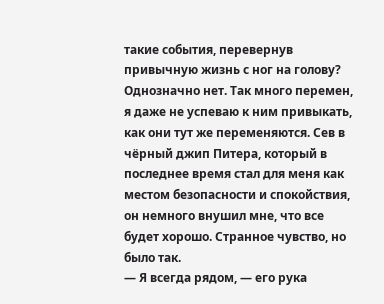такие события, перевернув привычную жизнь с ног на голову? Однозначно нет. Так много перемен, я даже не успеваю к ним привыкать, как они тут же переменяются. Сев в чёрный джип Питера, который в последнее время стал для меня как местом безопасности и спокойствия, он немного внушил мне, что все будет хорошо. Странное чувство, но было так.
— Я всегда рядом, — его рука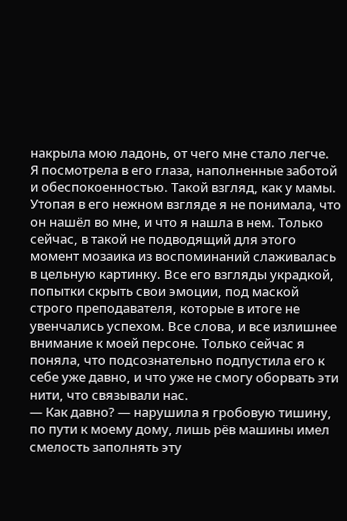накрыла мою ладонь, от чего мне стало легче.
Я посмотрела в его глаза, наполненные заботой и обеспокоенностью. Такой взгляд, как у мамы. Утопая в его нежном взгляде я не понимала, что он нашёл во мне, и что я нашла в нем. Только сейчас, в такой не подводящий для этого момент мозаика из воспоминаний слаживалась в цельную картинку. Все его взгляды украдкой, попытки скрыть свои эмоции, под маской строго преподавателя, которые в итоге не увенчались успехом. Все слова, и все излишнее внимание к моей персоне. Только сейчас я поняла, что подсознательно подпустила его к себе уже давно, и что уже не смогу оборвать эти нити, что связывали нас.
— Как давно? — нарушила я гробовую тишину, по пути к моему дому, лишь рёв машины имел смелость заполнять эту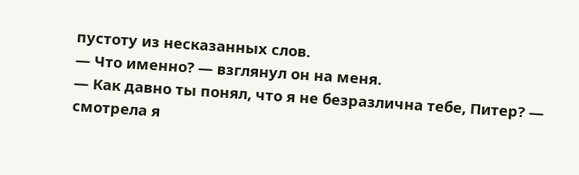пустоту из несказанных слов.
— Что именно? — взглянул он на меня.
— Как давно ты понял, что я не безразлична тебе, Питер? — смотрела я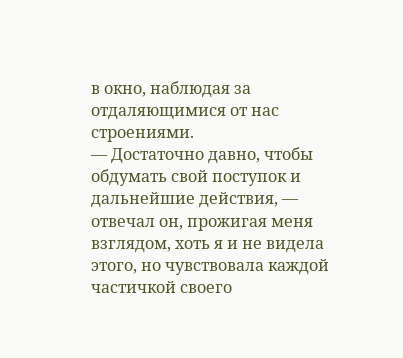в окно, наблюдая за отдаляющимися от нас строениями.
— Достаточно давно, чтобы обдумать свой поступок и дальнейшие действия, — отвечал он, прожигая меня взглядом, хоть я и не видела этого, но чувствовала каждой частичкой своего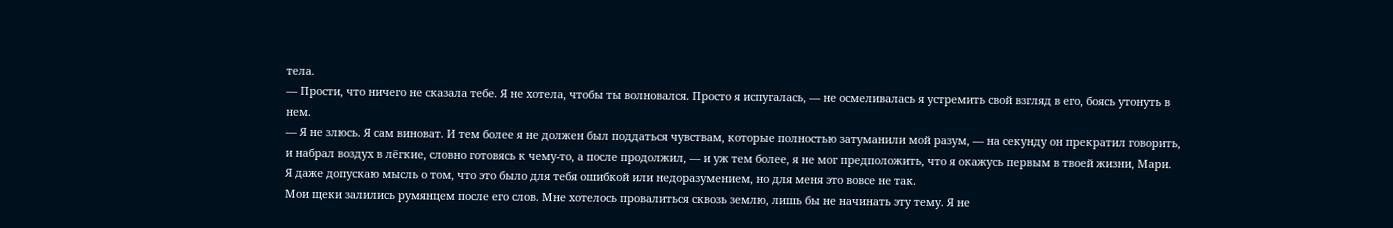тела.
— Прости, что ничего не сказала тебе. Я не хотела, чтобы ты волновался. Просто я испугалась, — не осмеливалась я устремить свой взгляд в его, боясь утонуть в нем.
— Я не злюсь. Я сам виноват. И тем более я не должен был поддаться чувствам, которые полностью затуманили мой разум, — на секунду он прекратил говорить, и набрал воздух в лёгкие, словно готовясь к чему-то, а после продолжил, — и уж тем более, я не мог предположить, что я окажусь первым в твоей жизни, Мари. Я даже допускаю мысль о том, что это было для тебя ошибкой или недоразумением, но для меня это вовсе не так.
Мои щеки залились румянцем после его слов. Мне хотелось провалиться сквозь землю, лишь бы не начинать эту тему. Я не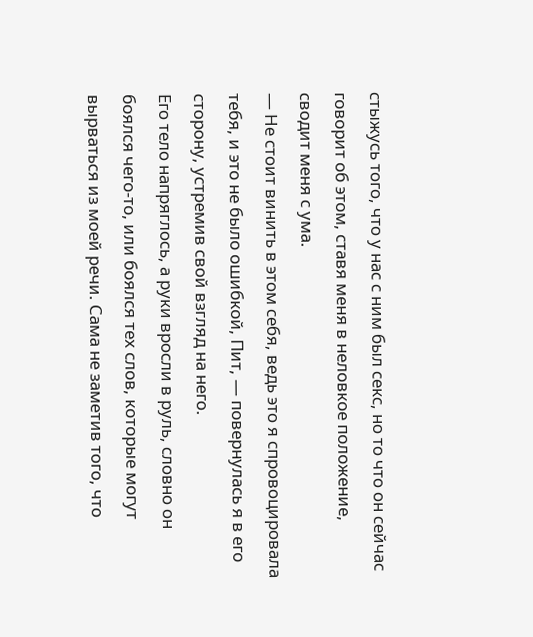стыжусь того, что у нас с ним был секс, но то что он сейчас говорит об этом, ставя меня в неловкое положение, сводит меня с ума.
— Не стоит винить в этом себя, ведь это я спровоцировала тебя, и это не было ошибкой, Пит, — повернулась я в его сторону, устремив свой взгляд на него.
Его тело напряглось, а руки вросли в руль, словно он боялся чего-то, или боялся тех слов, которые могут вырваться из моей речи. Сама не заметив того, что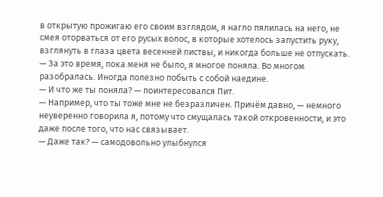в открытую прожигаю его своим взглядом, я нагло пялилась на него, не смея оторваться от его русых волос, в которые хотелось запустить руку, взглянуть в глаза цвета весенней листвы, и никогда больше не отпускать.
— За это время, пока меня не было, я многое поняла. Во многом разобралась. Иногда полезно побыть с собой наедине.
— И что же ты поняла? — поинтересовался Пит.
— Например, что ты тоже мне не безразличен. Причём давно, — немного неуверенно говорила я, потому что смущалась такой откровенности, и это даже после того, что нас связывает.
— Даже так? — самодовольно улыбнулся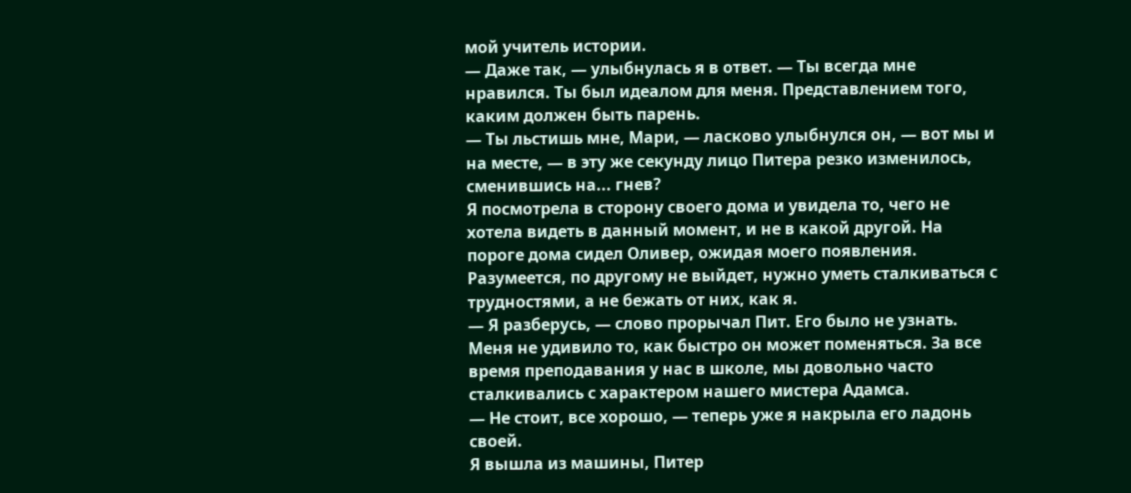мой учитель истории.
— Даже так, — улыбнулась я в ответ. — Ты всегда мне нравился. Ты был идеалом для меня. Представлением того, каким должен быть парень.
— Ты льстишь мне, Мари, — ласково улыбнулся он, — вот мы и на месте, — в эту же секунду лицо Питера резко изменилось, сменившись на... гнев?
Я посмотрела в сторону своего дома и увидела то, чего не хотела видеть в данный момент, и не в какой другой. На пороге дома сидел Оливер, ожидая моего появления. Разумеется, по другому не выйдет, нужно уметь сталкиваться с трудностями, а не бежать от них, как я.
— Я разберусь, — слово прорычал Пит. Его было не узнать. Меня не удивило то, как быстро он может поменяться. За все время преподавания у нас в школе, мы довольно часто сталкивались с характером нашего мистера Адамса.
— Не стоит, все хорошо, — теперь уже я накрыла его ладонь своей.
Я вышла из машины, Питер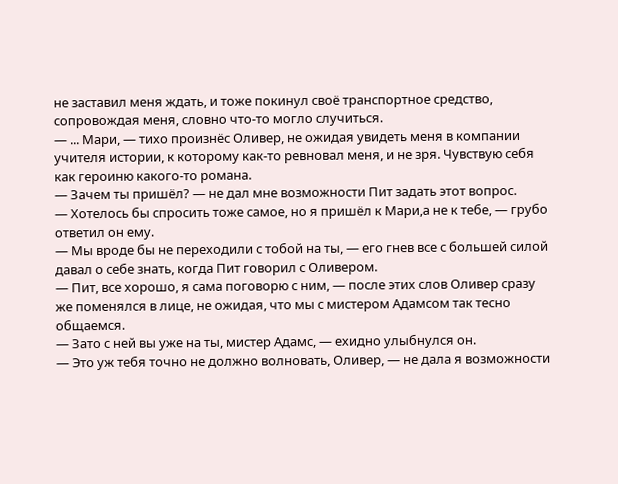не заставил меня ждать, и тоже покинул своё транспортное средство, сопровождая меня, словно что-то могло случиться.
— ... Мари, — тихо произнёс Оливер, не ожидая увидеть меня в компании учителя истории, к которому как-то ревновал меня, и не зря. Чувствую себя как героиню какого-то романа.
— Зачем ты пришёл? — не дал мне возможности Пит задать этот вопрос.
— Хотелось бы спросить тоже самое, но я пришёл к Мари,а не к тебе, — грубо ответил он ему.
— Мы вроде бы не переходили с тобой на ты, — его гнев все с большей силой давал о себе знать, когда Пит говорил с Оливером.
— Пит, все хорошо, я сама поговорю с ним, — после этих слов Оливер сразу же поменялся в лице, не ожидая, что мы с мистером Адамсом так тесно общаемся.
— Зато с ней вы уже на ты, мистер Адамс, — ехидно улыбнулся он.
— Это уж тебя точно не должно волновать, Оливер, — не дала я возможности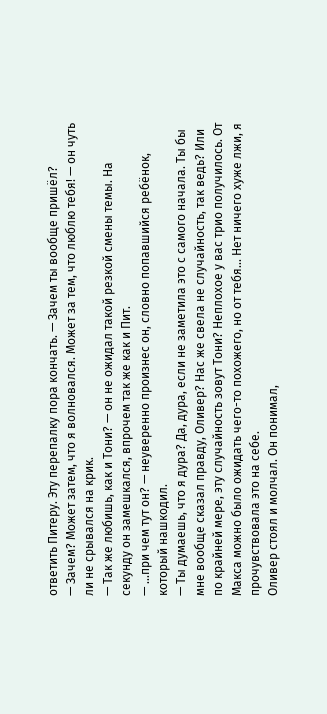ответить Питеру. Эту перепалку пора кончать. — Зачем ты вообще пришёл?
— Зачем? Может затем, что я волновался. Может за тем, что люблю тебя! — он чуть ли не срывался на крик.
— Так же любишь, как и Тони? — он не ожидал такой резкой смены темы. На секунду он замешкался, впрочем так же как и Пит.
— ...при чем тут он? — неуверенно произнес он, словно попавшийся ребёнок, который нашкодил.
— Ты думаешь, что я дура? Да, дура, если не заметила это с самого начала. Ты бы мне вообще сказал правду, Оливер? Нас же свела не случайность, так ведь? Или по крайней мере, эту случайность зовут Тони? Неплохое у вас трио получилось. От Макса можно было ожидать чего-то похожего, но от тебя... Нет ничего хуже лжи, я прочувствовала это на себе.
Оливер стоял и молчал. Он понимал,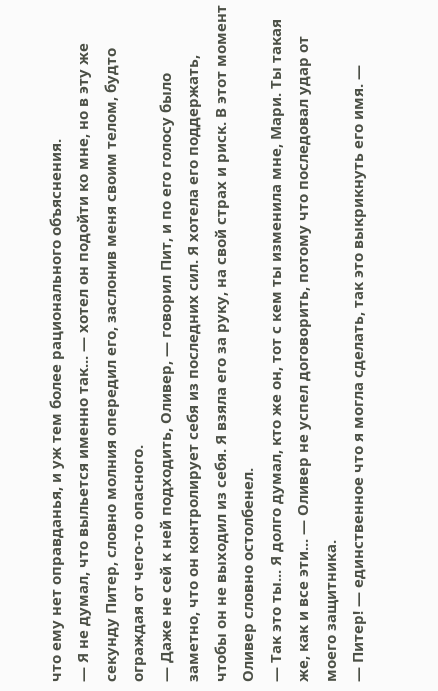что ему нет оправданья, и уж тем более рационального объяснения.
— Я не думал, что выльется именно так... — хотел он подойти ко мне, но в эту же секунду Питер, словно молния опередил его, заслонив меня своим телом, будто ограждая от чего-то опасного.
— Даже не сей к ней подходить, Оливер, — говорил Пит, и по его голосу было заметно, что он контролирует себя из последних сил. Я хотела его поддержать, чтобы он не выходил из себя. Я взяла его за руку, на свой страх и риск. В этот момент Оливер словно остолбенел.
— Так это ты... Я долго думал, кто же он, тот с кем ты изменила мне, Мари. Ты такая же, как и все эти... — Оливер не успел договорить, потому что последовал удар от моего защитника.
— Питер! — единственное что я могла сделать, так это выкрикнуть его имя. —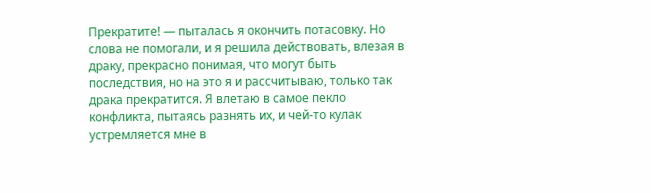Прекратите! — пыталась я окончить потасовку. Но слова не помогали, и я решила действовать, влезая в драку, прекрасно понимая, что могут быть последствия, но на это я и рассчитываю, только так драка прекратится. Я влетаю в самое пекло конфликта, пытаясь разнять их, и чей-то кулак устремляется мне в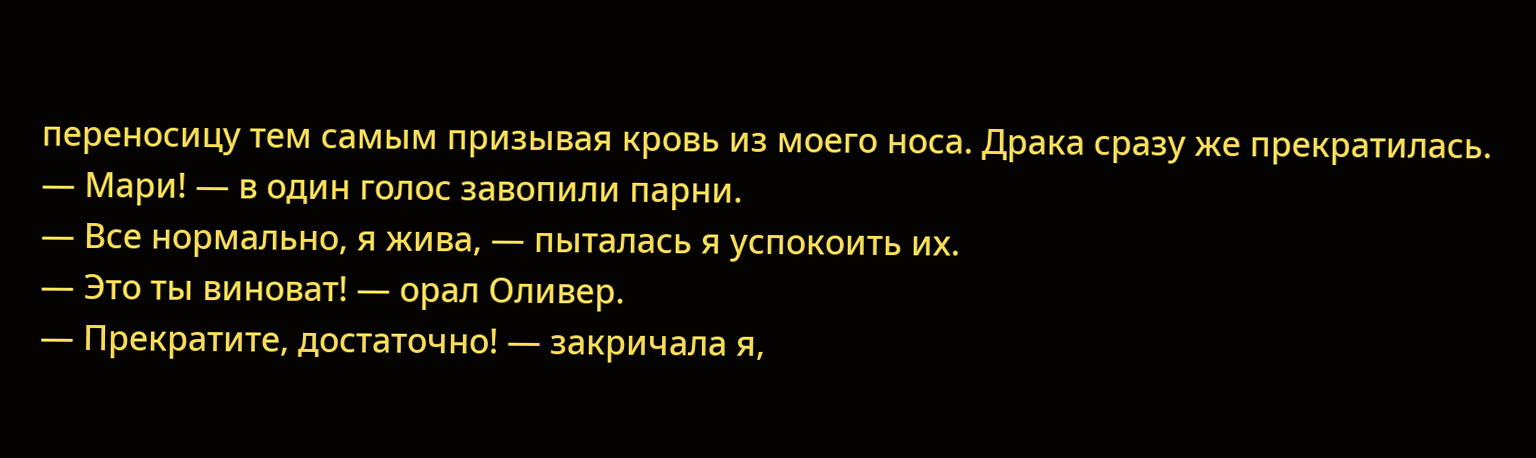переносицу тем самым призывая кровь из моего носа. Драка сразу же прекратилась.
— Мари! — в один голос завопили парни.
— Все нормально, я жива, — пыталась я успокоить их.
— Это ты виноват! — орал Оливер.
— Прекратите, достаточно! — закричала я,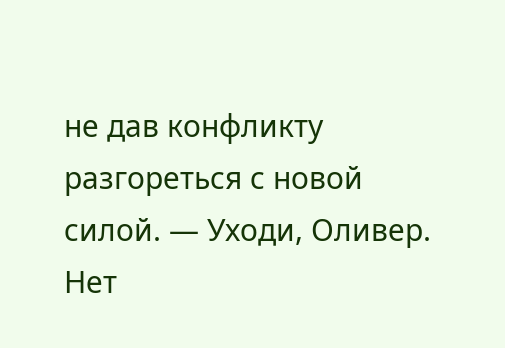не дав конфликту разгореться с новой силой. — Уходи, Оливер. Нет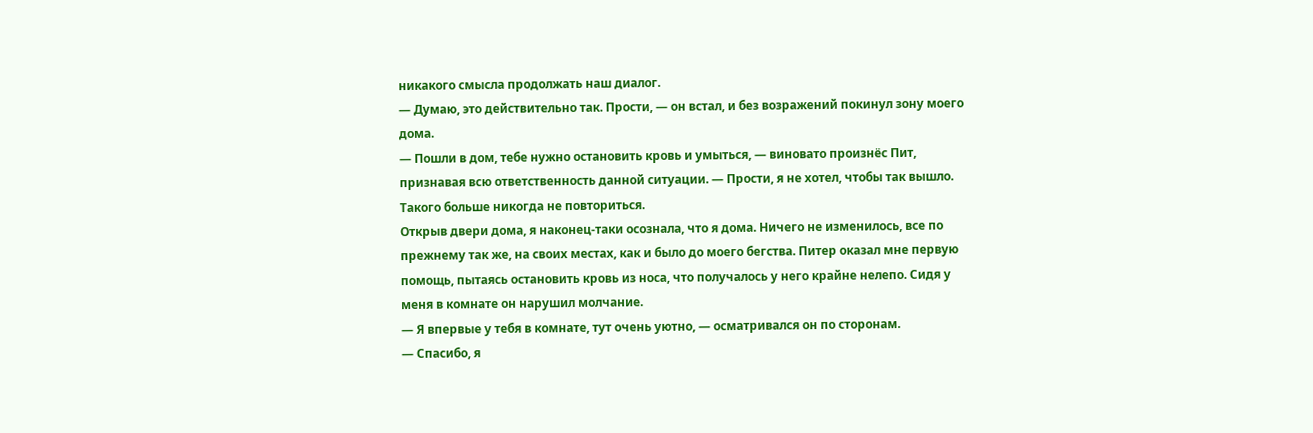никакого смысла продолжать наш диалог.
— Думаю, это действительно так. Прости, — он встал, и без возражений покинул зону моего дома.
— Пошли в дом, тебе нужно остановить кровь и умыться, — виновато произнёс Пит, признавая всю ответственность данной ситуации. — Прости, я не хотел, чтобы так вышло. Такого больше никогда не повториться.
Открыв двери дома, я наконец-таки осознала, что я дома. Ничего не изменилось, все по прежнему так же, на своих местах, как и было до моего бегства. Питер оказал мне первую помощь, пытаясь остановить кровь из носа, что получалось у него крайне нелепо. Сидя у меня в комнате он нарушил молчание.
— Я впервые у тебя в комнате, тут очень уютно, — осматривался он по сторонам.
— Спасибо, я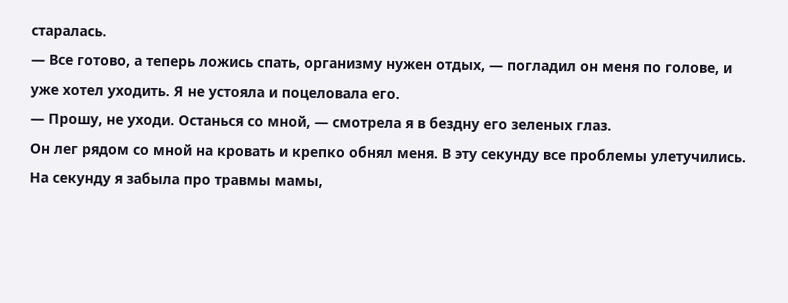старалась.
— Все готово, а теперь ложись спать, организму нужен отдых, — погладил он меня по голове, и уже хотел уходить. Я не устояла и поцеловала его.
— Прошу, не уходи. Останься со мной, — смотрела я в бездну его зеленых глаз.
Он лег рядом со мной на кровать и крепко обнял меня. В эту секунду все проблемы улетучились. На секунду я забыла про травмы мамы,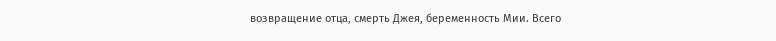возвращение отца, смерть Джея, беременность Мии. Всего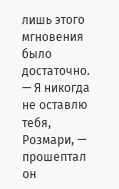лишь этого мгновения было достаточно.
— Я никогда не оставлю тебя, Розмари, — прошептал он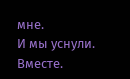мне.
И мы уснули.
Вместе.